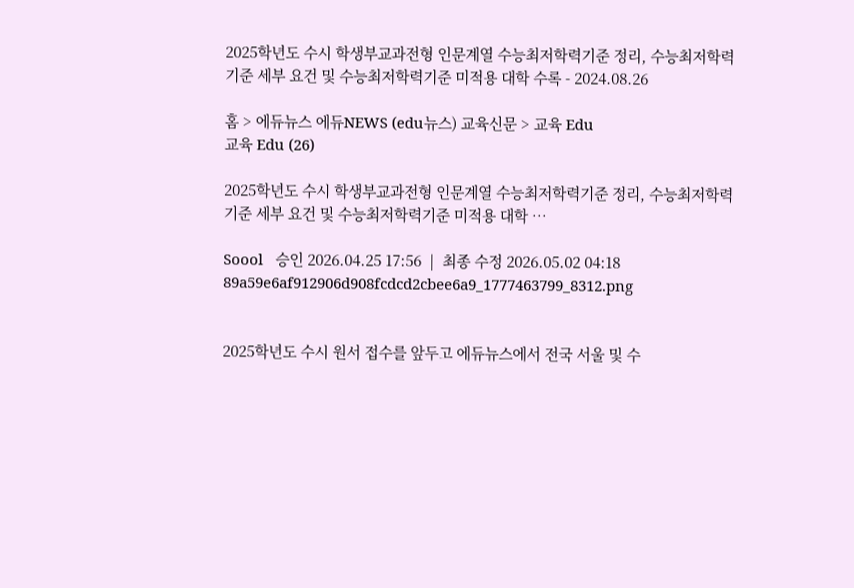2025학년도 수시 학생부교과전형 인문계열 수능최저학력기준 정리, 수능최저학력기준 세부 요건 및 수능최저학력기준 미적용 대학 수록 - 2024.08.26

홈 > 에듀뉴스 에듀NEWS (edu뉴스) 교육신문 > 교육 Edu
교육 Edu (26)

2025학년도 수시 학생부교과전형 인문계열 수능최저학력기준 정리, 수능최저학력기준 세부 요건 및 수능최저학력기준 미적용 대학 …

Soool   승인 2026.04.25 17:56  |  최종 수정 2026.05.02 04:18
89a59e6af912906d908fcdcd2cbee6a9_1777463799_8312.png


2025학년도 수시 원서 접수를 앞두고 에듀뉴스에서 전국 서울 및 수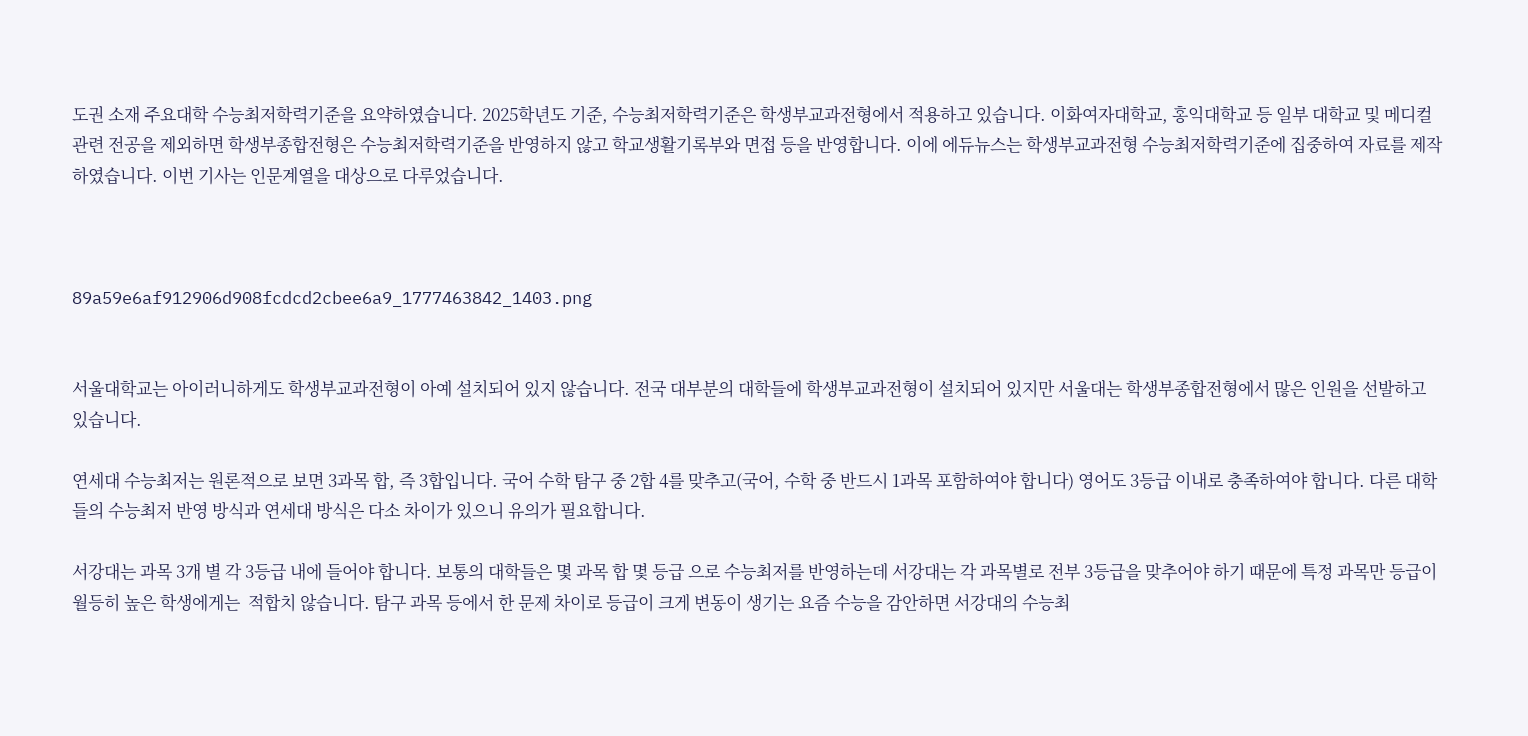도권 소재 주요대학 수능최저학력기준을 요약하였습니다. 2025학년도 기준, 수능최저학력기준은 학생부교과전형에서 적용하고 있습니다. 이화여자대학교, 홍익대학교 등 일부 대학교 및 메디컬 관련 전공을 제외하면 학생부종합전형은 수능최저학력기준을 반영하지 않고 학교생활기록부와 면접 등을 반영합니다. 이에 에듀뉴스는 학생부교과전형 수능최저학력기준에 집중하여 자료를 제작하였습니다. 이번 기사는 인문계열을 대상으로 다루었습니다.



89a59e6af912906d908fcdcd2cbee6a9_1777463842_1403.png


서울대학교는 아이러니하게도 학생부교과전형이 아예 설치되어 있지 않습니다. 전국 대부분의 대학들에 학생부교과전형이 설치되어 있지만 서울대는 학생부종합전형에서 많은 인원을 선발하고 있습니다.

연세대 수능최저는 원론적으로 보면 3과목 합, 즉 3합입니다. 국어 수학 탐구 중 2합 4를 맞추고(국어, 수학 중 반드시 1과목 포함하여야 합니다) 영어도 3등급 이내로 충족하여야 합니다. 다른 대학들의 수능최저 반영 방식과 연세대 방식은 다소 차이가 있으니 유의가 필요합니다.

서강대는 과목 3개 별 각 3등급 내에 들어야 합니다. 보통의 대학들은 몇 과목 합 몇 등급 으로 수능최저를 반영하는데 서강대는 각 과목별로 전부 3등급을 맞추어야 하기 때문에 특정 과목만 등급이 월등히 높은 학생에게는  적합치 않습니다. 탐구 과목 등에서 한 문제 차이로 등급이 크게 변동이 생기는 요즘 수능을 감안하면 서강대의 수능최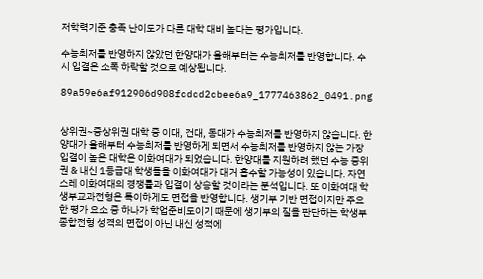저학력기준 충족 난이도가 다른 대학 대비 높다는 평가입니다.

수능최저를 반영하지 않았던 한양대가 올해부터는 수능최저를 반영합니다. 수시 입결은 소폭 하락할 것으로 예상됩니다.

89a59e6af912906d908fcdcd2cbee6a9_1777463862_0491.png


상위권~중상위권 대학 중 이대, 건대, 동대가 수능최저를 반영하지 않습니다. 한양대가 올해부터 수능최저를 반영하게 되면서 수능최저를 반영하지 않는 가장 입결이 높은 대학은 이화여대가 되었습니다. 한양대를 지원하려 했던 수능 중위권 & 내신 1등급대 학생들을 이화여대가 대거 흡수할 가능성이 있습니다. 자연스레 이화여대의 경쟁률과 입결이 상승할 것이라는 분석입니다. 또 이화여대 학생부교과전형은 특이하게도 면접을 반영합니다. 생기부 기반 면접이지만 주요한 평가 요소 중 하나가 학업준비도이기 때문에 생기부의 질을 판단하는 학생부종합전형 성격의 면접이 아닌 내신 성적에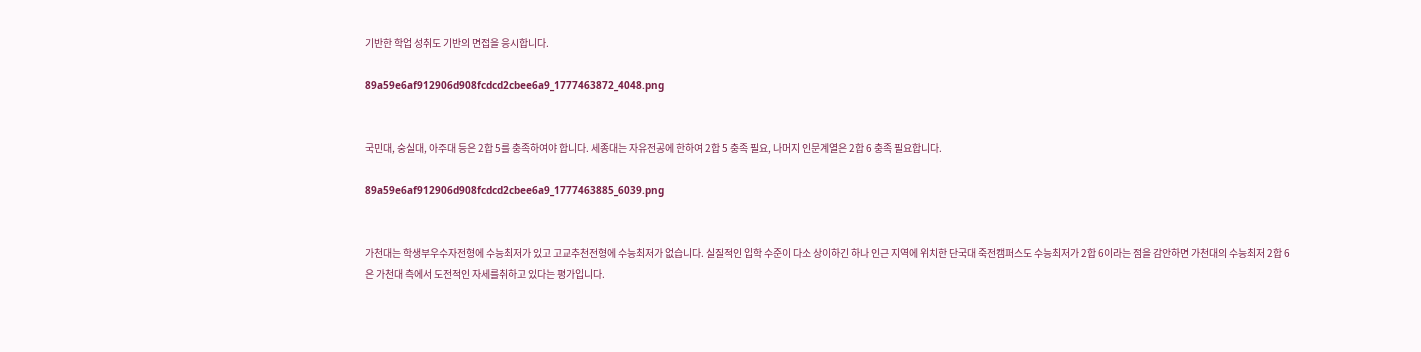기반한 학업 성취도 기반의 면접을 응시합니다.

89a59e6af912906d908fcdcd2cbee6a9_1777463872_4048.png


국민대, 숭실대, 아주대 등은 2합 5를 충족하여야 합니다. 세종대는 자유전공에 한하여 2합 5 충족 필요, 나머지 인문계열은 2합 6 충족 필요합니다.

89a59e6af912906d908fcdcd2cbee6a9_1777463885_6039.png


가천대는 학생부우수자전형에 수능최저가 있고 고교추천전형에 수능최저가 없습니다. 실질적인 입학 수준이 다소 상이하긴 하나 인근 지역에 위치한 단국대 죽전캠퍼스도 수능최저가 2합 6이라는 점을 감안하면 가천대의 수능최저 2합 6은 가천대 측에서 도전적인 자세를취하고 있다는 평가입니다.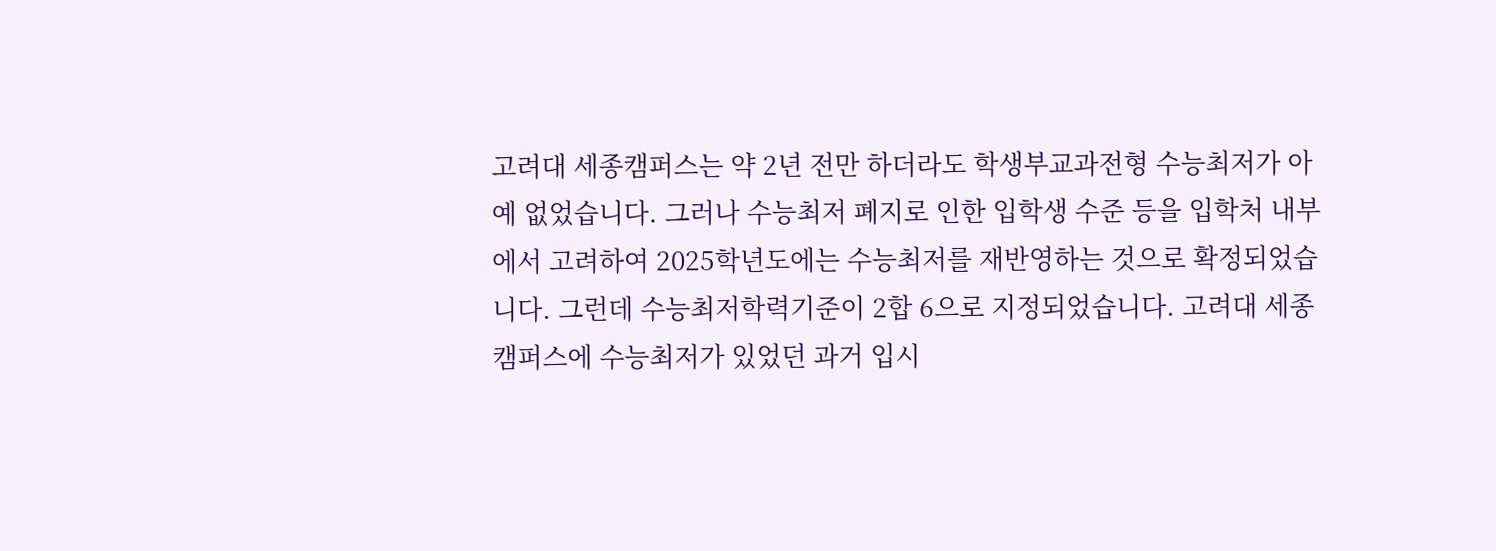고려대 세종캠퍼스는 약 2년 전만 하더라도 학생부교과전형 수능최저가 아예 없었습니다. 그러나 수능최저 폐지로 인한 입학생 수준 등을 입학처 내부에서 고려하여 2025학년도에는 수능최저를 재반영하는 것으로 확정되었습니다. 그런데 수능최저학력기준이 2합 6으로 지정되었습니다. 고려대 세종캠퍼스에 수능최저가 있었던 과거 입시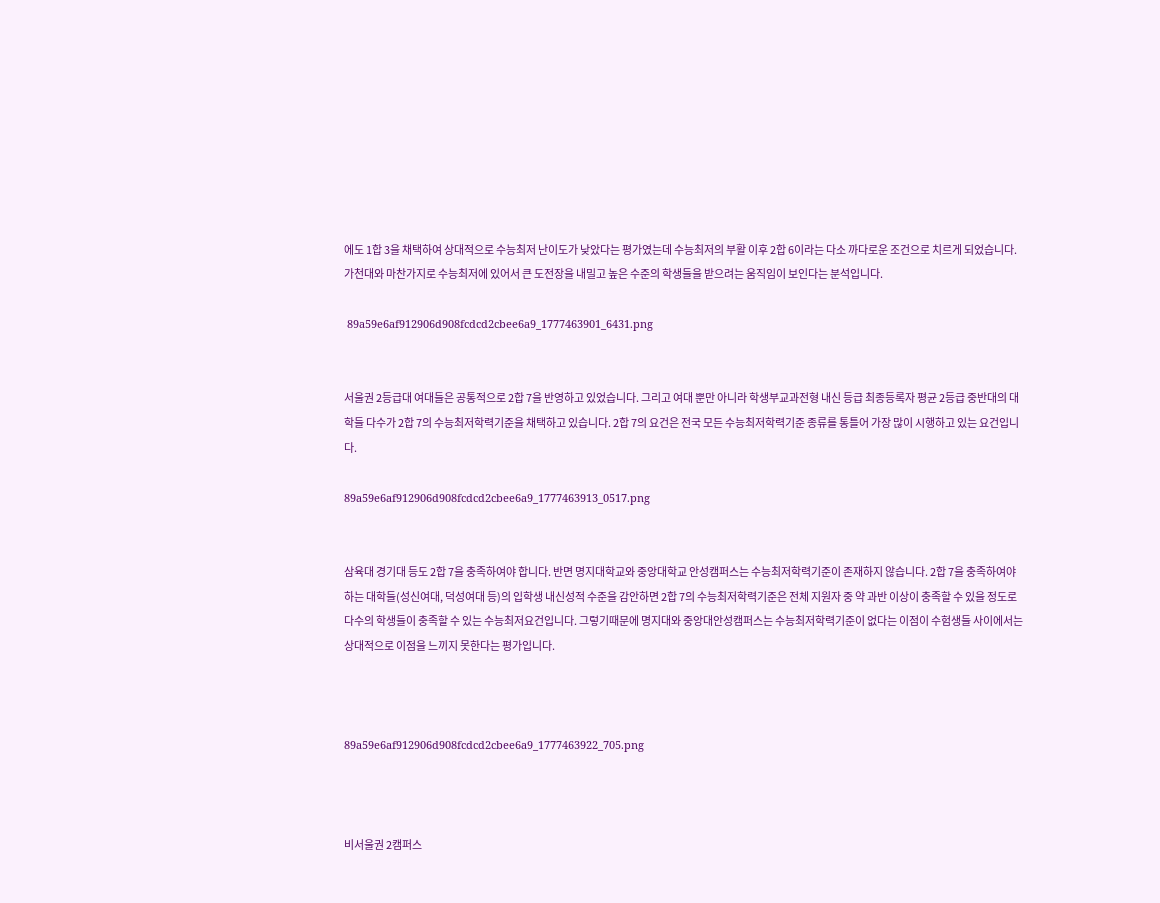에도 1합 3을 채택하여 상대적으로 수능최저 난이도가 낮았다는 평가였는데 수능최저의 부활 이후 2합 6이라는 다소 까다로운 조건으로 치르게 되었습니다. 가천대와 마찬가지로 수능최저에 있어서 큰 도전장을 내밀고 높은 수준의 학생들을 받으려는 움직임이 보인다는 분석입니다.

 89a59e6af912906d908fcdcd2cbee6a9_1777463901_6431.png


서울권 2등급대 여대들은 공통적으로 2합 7을 반영하고 있었습니다. 그리고 여대 뿐만 아니라 학생부교과전형 내신 등급 최종등록자 평균 2등급 중반대의 대학들 다수가 2합 7의 수능최저학력기준을 채택하고 있습니다. 2합 7의 요건은 전국 모든 수능최저학력기준 종류를 통틀어 가장 많이 시행하고 있는 요건입니다.

89a59e6af912906d908fcdcd2cbee6a9_1777463913_0517.png


삼육대 경기대 등도 2합 7을 충족하여야 합니다. 반면 명지대학교와 중앙대학교 안성캠퍼스는 수능최저학력기준이 존재하지 않습니다. 2합 7을 충족하여야 하는 대학들(성신여대, 덕성여대 등)의 입학생 내신성적 수준을 감안하면 2합 7의 수능최저학력기준은 전체 지원자 중 약 과반 이상이 충족할 수 있을 정도로 다수의 학생들이 충족할 수 있는 수능최저요건입니다. 그렇기때문에 명지대와 중앙대안성캠퍼스는 수능최저학력기준이 없다는 이점이 수험생들 사이에서는 상대적으로 이점을 느끼지 못한다는 평가입니다.



89a59e6af912906d908fcdcd2cbee6a9_1777463922_705.png



비서울권 2캠퍼스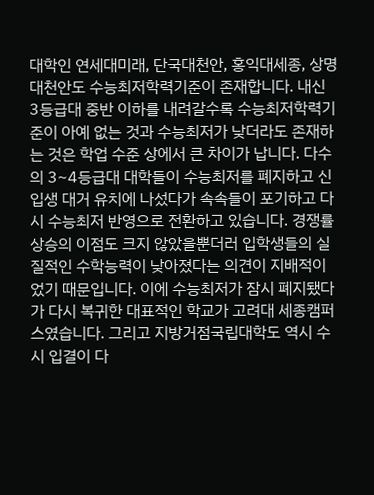대학인 연세대미래, 단국대천안, 홍익대세종, 상명대천안도 수능최저학력기준이 존재합니다. 내신 3등급대 중반 이하를 내려갈수록 수능최저학력기준이 아예 없는 것과 수능최저가 낮더라도 존재하는 것은 학업 수준 상에서 큰 차이가 납니다. 다수의 3~4등급대 대학들이 수능최저를 폐지하고 신입생 대거 유치에 나섰다가 속속들이 포기하고 다시 수능최저 반영으로 전환하고 있습니다. 경쟁률 상승의 이점도 크지 않았을뿐더러 입학생들의 실질적인 수학능력이 낮아졌다는 의견이 지배적이었기 때문입니다. 이에 수능최저가 잠시 폐지됐다가 다시 복귀한 대표적인 학교가 고려대 세종캠퍼스였습니다. 그리고 지방거점국립대학도 역시 수시 입결이 다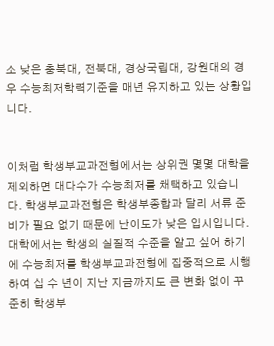소 낮은 충북대, 전북대, 경상국립대, 강원대의 경우 수능최저학력기준을 매년 유지하고 있는 상황입니다.


이처럼 학생부교과전형에서는 상위권 몇몇 대학을 제외하면 대다수가 수능최저를 채택하고 있습니다. 학생부교과전형은 학생부종합과 달리 서류 준비가 필요 없기 때문에 난이도가 낮은 입시입니다. 대학에서는 학생의 실질적 수준을 알고 싶어 하기에 수능최저를 학생부교과전형에 집중적으로 시행하여 십 수 년이 지난 지금까지도 큰 변화 없이 꾸준히 학생부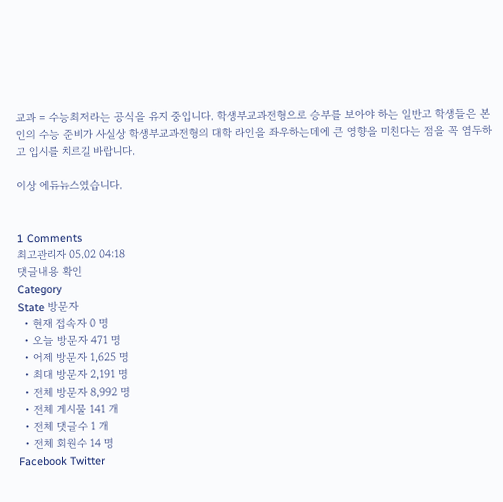교과 = 수능최저라는 공식을 유지 중입니다. 학생부교과전형으로 승부를 보아야 하는 일반고 학생들은 본인의 수능 준비가 사실상 학생부교과전형의 대학 라인을 좌우하는데에 큰 영향을 미친다는 점을 꼭 염두하고 입시를 치르길 바랍니다.

이상 에듀뉴스였습니다.


1 Comments
최고관리자 05.02 04:18
댓글내용 확인
Category
State 방문자
  • 현재 접속자 0 명
  • 오늘 방문자 471 명
  • 어제 방문자 1,625 명
  • 최대 방문자 2,191 명
  • 전체 방문자 8,992 명
  • 전체 게시물 141 개
  • 전체 댓글수 1 개
  • 전체 회원수 14 명
Facebook Twitter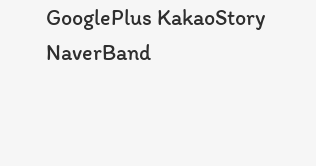GooglePlus KakaoStory NaverBand